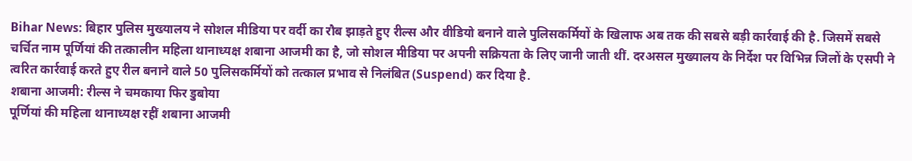Bihar News: बिहार पुलिस मुख्यालय ने सोशल मीडिया पर वर्दी का रौब झाड़ते हुए रील्स और वीडियो बनाने वाले पुलिसकर्मियों के खिलाफ अब तक की सबसे बड़ी कार्रवाई की है. जिसमें सबसे चर्चित नाम पूर्णियां की तत्कालीन महिला थानाध्यक्ष शबाना आजमी का है, जो सोशल मीडिया पर अपनी सक्रियता के लिए जानी जाती थीं. दरअसल मुख्यालय के निर्देश पर विभिन्न जिलों के एसपी ने त्वरित कार्रवाई करते हुए रील बनाने वाले 50 पुलिसकर्मियों को तत्काल प्रभाव से निलंबित (Suspend) कर दिया है.
शबाना आजमी: रील्स ने चमकाया फिर डुबोया
पूर्णियां की महिला थानाध्यक्ष रहीं शबाना आजमी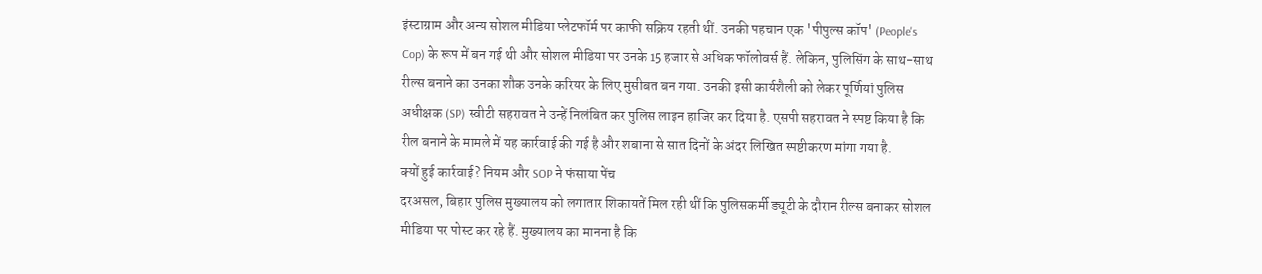इंस्टाग्राम और अन्य सोशल मीडिया प्लेटफॉर्म पर काफी सक्रिय रहती थीं. उनकी पहचान एक 'पीपुल्स कॉप' (People's Cop) के रूप में बन गई थी और सोशल मीडिया पर उनके 15 हजार से अधिक फॉलोवर्स हैं. लेकिन, पुलिसिंग के साथ-साथ रील्स बनाने का उनका शौक उनके करियर के लिए मुसीबत बन गया. उनकी इसी कार्यशैली को लेकर पूर्णियां पुलिस अधीक्षक (SP) स्वीटी सहरावत ने उन्हें निलंबित कर पुलिस लाइन हाजिर कर दिया है. एसपी सहरावत ने स्पष्ट किया है कि रील बनाने के मामले में यह कार्रवाई की गई है और शबाना से सात दिनों के अंदर लिखित स्पष्टीकरण मांगा गया है.
क्यों हुई कार्रवाई? नियम और SOP ने फंसाया पेंच
दरअसल, बिहार पुलिस मुख्यालय को लगातार शिकायतें मिल रही थीं कि पुलिसकर्मी ड्यूटी के दौरान रील्स बनाकर सोशल मीडिया पर पोस्ट कर रहे हैं. मुख्यालय का मानना है कि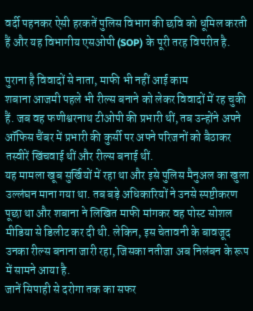वर्दी पहनकर ऐसी हरकतें पुलिस विभाग की छवि को धूमिल करती हैं और यह विभागीय एसओपी (SOP) के पूरी तरह विपरीत है.

पुराना है विवादों से नाता, माफी भी नहीं आई काम
शबाना आजमी पहले भी रील्स बनाने को लेकर विवादों में रह चुकी हैं. जब वह फणीश्वरनाथ टीओपी की प्रभारी थीं, तब उन्होंने अपने ऑफिस चैंबर में प्रभारी की कुर्सी पर अपने परिजनों को बैठाकर तस्वीरें खिंचवाई थीं और रील्स बनाई थीं.
यह मामला खूब सुर्खियों में रहा था और इसे पुलिस मैनुअल का खुला उल्लंघन माना गया था. तब बड़े अधिकारियों ने उनसे स्पष्टीकरण पूछा था और शबाना ने लिखित माफी मांगकर वह पोस्ट सोशल मीडिया से डिलीट कर दी थी. लेकिन, इस चेतावनी के बावजूद उनका रील्स बनाना जारी रहा, जिसका नतीजा अब निलंबन के रूप में सामने आया है.
जानें सिपाही से दरोगा तक का सफर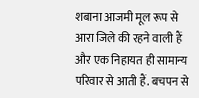शबाना आजमी मूल रूप से आरा जिले की रहने वाली हैं और एक निहायत ही सामान्य परिवार से आती हैं. बचपन से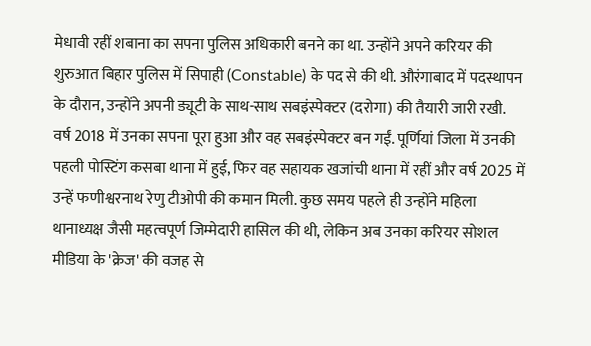मेधावी रहीं शबाना का सपना पुलिस अधिकारी बनने का था. उन्होंने अपने करियर की शुरुआत बिहार पुलिस में सिपाही (Constable) के पद से की थी. औरंगाबाद में पदस्थापन के दौरान, उन्होंने अपनी ड्यूटी के साथ-साथ सबइंस्पेक्टर (दरोगा) की तैयारी जारी रखी.
वर्ष 2018 में उनका सपना पूरा हुआ और वह सबइंस्पेक्टर बन गईं. पूर्णियां जिला में उनकी पहली पोस्टिंग कसबा थाना में हुई, फिर वह सहायक खजांची थाना में रहीं और वर्ष 2025 में उन्हें फणीश्वरनाथ रेणु टीओपी की कमान मिली. कुछ समय पहले ही उन्होंने महिला थानाध्यक्ष जैसी महत्वपूर्ण जिम्मेदारी हासिल की थी, लेकिन अब उनका करियर सोशल मीडिया के 'क्रेज' की वजह से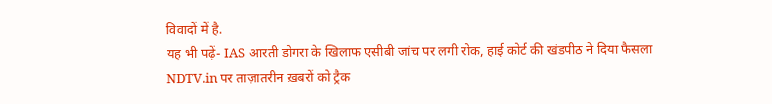विवादों में है.
यह भी पढ़ें- IAS आरती डोगरा के खिलाफ एसीबी जांच पर लगी रोक, हाई कोर्ट की खंडपीठ ने दिया फैसला
NDTV.in पर ताज़ातरीन ख़बरों को ट्रैक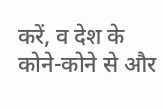करें, व देश के कोने-कोने से और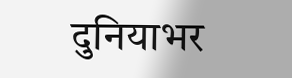दुनियाभर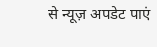से न्यूज़ अपडेट पाएं